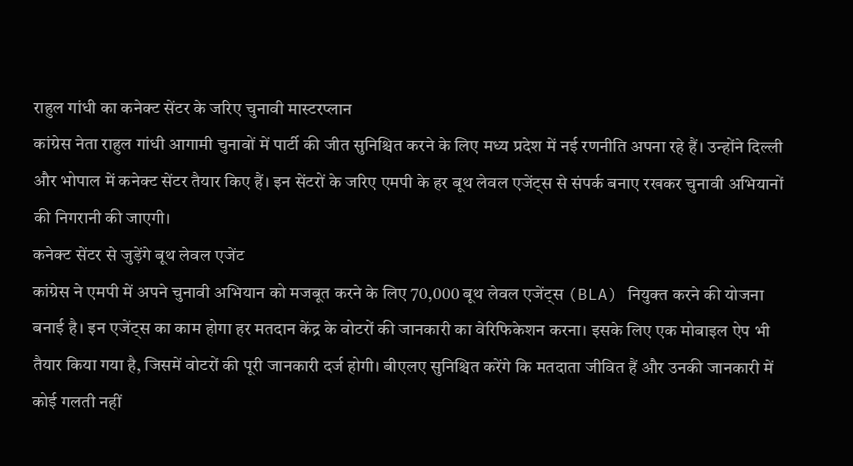राहुल गांधी का कनेक्ट सेंटर के जरिए चुनावी मास्टरप्लान
कांग्रेस नेता राहुल गांधी आगामी चुनावों में पार्टी की जीत सुनिश्चित करने के लिए मध्य प्रदेश में नई रणनीति अपना रहे हैं। उन्होंने दिल्ली और भोपाल में कनेक्ट सेंटर तैयार किए हैं। इन सेंटरों के जरिए एमपी के हर बूथ लेवल एजेंट्स से संपर्क बनाए रखकर चुनावी अभियानों की निगरानी की जाएगी।
कनेक्ट सेंटर से जुड़ेंगे बूथ लेवल एजेंट
कांग्रेस ने एमपी में अपने चुनावी अभियान को मजबूत करने के लिए 70,000 बूथ लेवल एजेंट्स (BLA) नियुक्त करने की योजना बनाई है। इन एजेंट्स का काम होगा हर मतदान केंद्र के वोटरों की जानकारी का वेरिफिकेशन करना। इसके लिए एक मोबाइल ऐप भी तैयार किया गया है, जिसमें वोटरों की पूरी जानकारी दर्ज होगी। बीएलए सुनिश्चित करेंगे कि मतदाता जीवित हैं और उनकी जानकारी में कोई गलती नहीं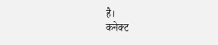है।
कनेक्ट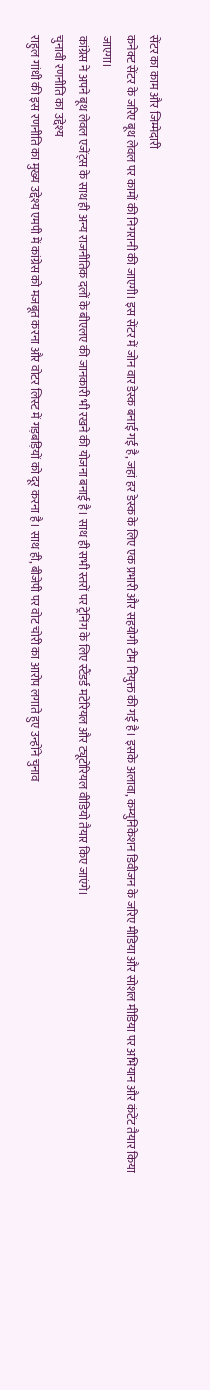सेंटर का काम और जिम्मेदारी
कनेक्ट सेंटर के जरिए बूथ लेवल पर कामों की निगरानी की जाएगी। इस सेंटर में जोन वार डेस्क बनाई गई है, जहां हर डेस्क के लिए एक प्रभारी और सहयोगी टीम नियुक्त की गई है। इसके अलावा, कम्युनिकेशन डिवीजन के जरिए मीडिया और सोशल मीडिया पर अभियान और कंटेंट तैयार किया जाएगा।
कांग्रेस ने अपने बूथ लेवल एजेंट्स के साथ ही अन्य राजनीतिक दलों के बीएलए की जानकारी भी रखने की योजना बनाई है। साथ ही सभी स्तरों पर ट्रेनिंग के लिए स्टैंडर्ड मटेरियल और ट्यूटोरियल वीडियो तैयार किए जाएंगे।
चुनावी रणनीति का उद्देश्य
राहुल गांधी की इस रणनीति का मुख्य उद्देश्य एमपी में कांग्रेस को मजबूत करना और वोटर लिस्ट में गड़बड़ियों को दूर करना है। साथ ही, बीजेपी पर वोट चोरी का आरोप लगाते हुए उन्होंने चुनाव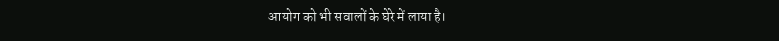आयोग को भी सवालों के घेरे में लाया है।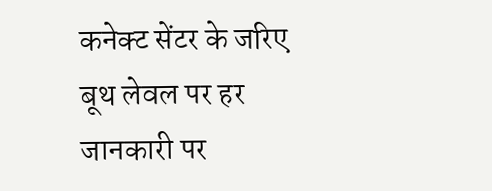कनेक्ट सेंटर के जरिए बूथ लेवल पर हर जानकारी पर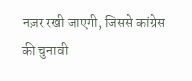नज़र रखी जाएगी, जिससे कांग्रेस की चुनावी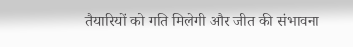तैयारियों को गति मिलेगी और जीत की संभावना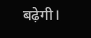बढ़ेगी।